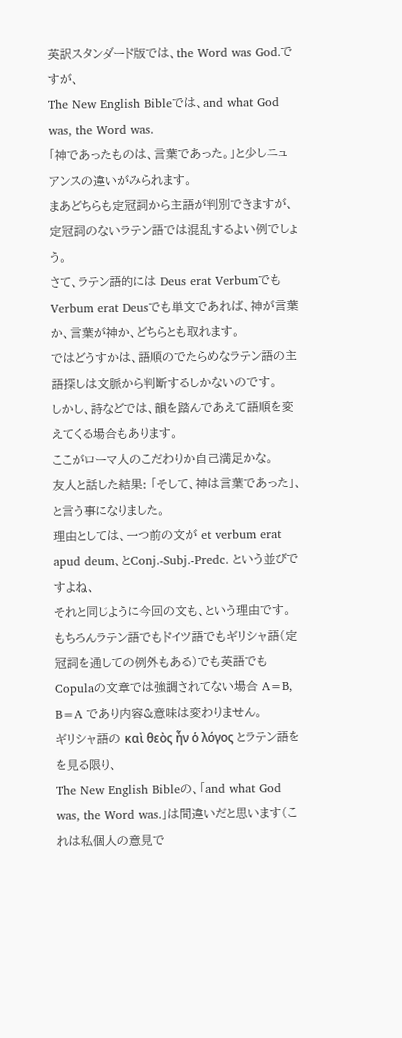英訳スタンダード版では、the Word was God.ですが、
The New English Bibleでは、and what God was, the Word was.
「神であったものは、言葉であった。」と少しニュアンスの違いがみられます。
まあどちらも定冠詞から主語が判別できますが、定冠詞のないラテン語では混乱するよい例でしょう。
さて、ラテン語的には Deus erat VerbumでもVerbum erat Deusでも単文であれば、神が言葉か、言葉が神か、どちらとも取れます。
ではどうすかは、語順のでたらめなラテン語の主語探しは文脈から判断するしかないのです。
しかし、詩などでは、韻を踏んであえて語順を変えてくる場合もあります。
ここがローマ人のこだわりか自己満足かな。
友人と話した結果: 「そして、神は言葉であった」、と言う事になりました。
理由としては、一つ前の文が et verbum erat apud deum、とConj.-Subj.-Predc. という並びですよね、
それと同じように今回の文も、という理由です。
もちろんラテン語でもドイツ語でもギリシャ語(定冠詞を通しての例外もある)でも英語でも
Copulaの文章では強調されてない場合 A=B, B=A であり内容&意味は変わりません。
ギリシャ語の καὶ θεὸς ἦν ὁ λόγος とラテン語をを見る限り、
The New English Bibleの、「and what God was, the Word was.」は間違いだと思います(これは私個人の意見で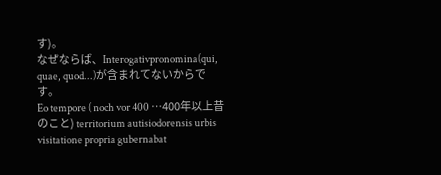す)。
なぜならば、Interogativpronomina(qui, quae, quod...)が含まれてないからです。
Eo tempore ( noch vor 400 …400年以上昔のこと) territorium autisiodorensis urbis visitatione propria gubernabat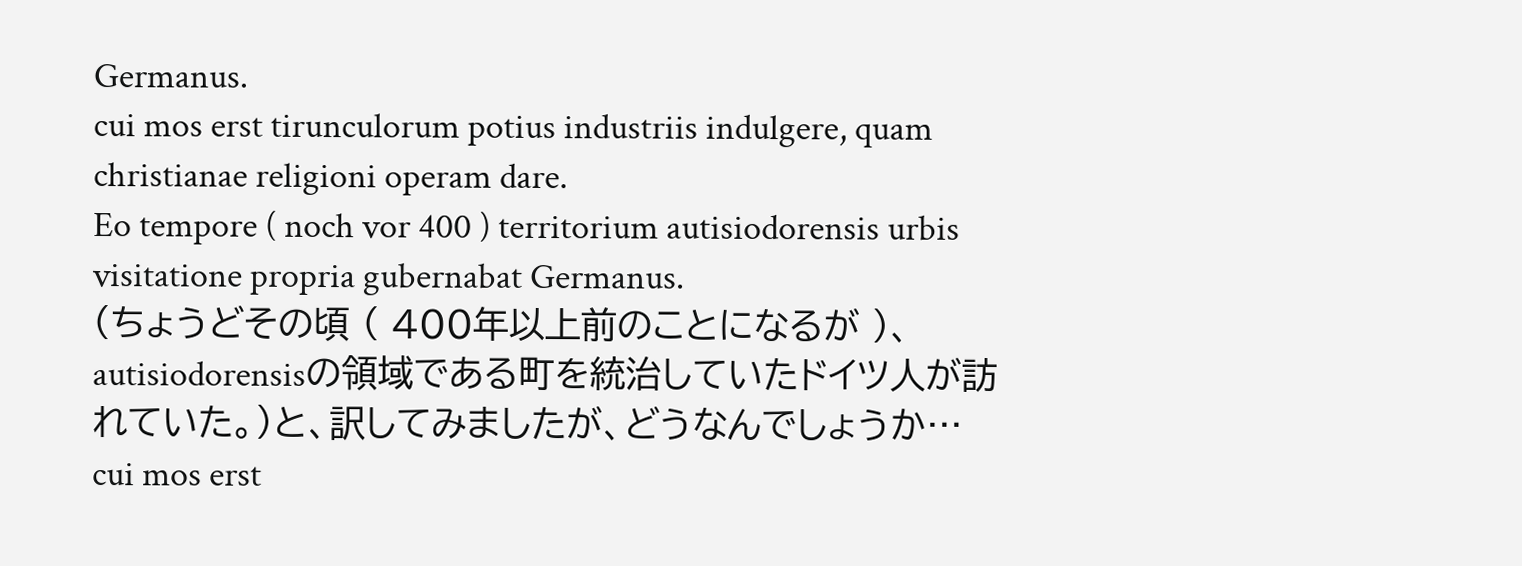Germanus.
cui mos erst tirunculorum potius industriis indulgere, quam christianae religioni operam dare.
Eo tempore ( noch vor 400 ) territorium autisiodorensis urbis visitatione propria gubernabat Germanus.
(ちょうどその頃 ( 400年以上前のことになるが )、autisiodorensisの領域である町を統治していたドイツ人が訪れていた。)と、訳してみましたが、どうなんでしょうか…
cui mos erst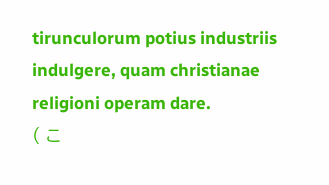tirunculorum potius industriis indulgere, quam christianae religioni operam dare.
( こ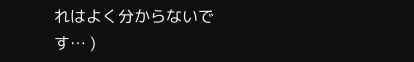れはよく分からないです… )